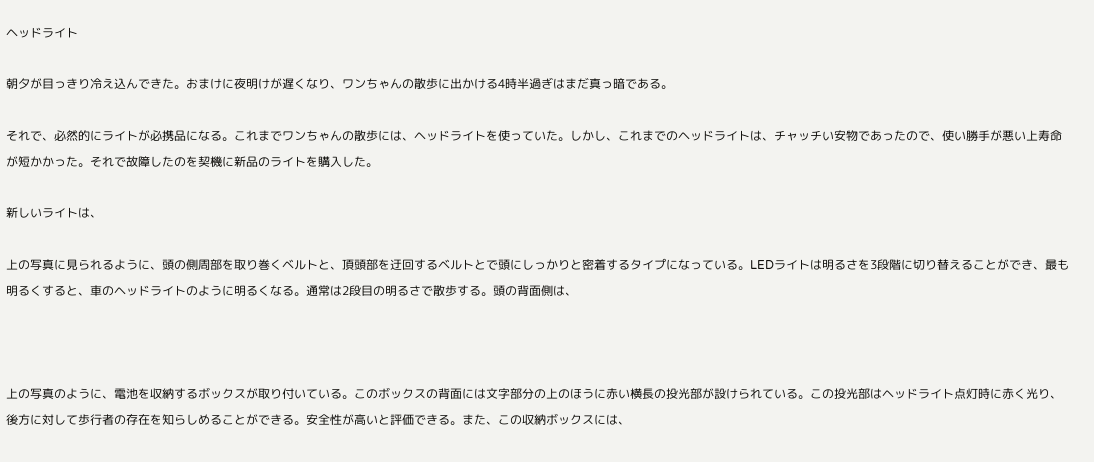ヘッドライト

朝夕が目っきり冷え込んできた。おまけに夜明けが遅くなり、ワンちゃんの散歩に出かける4時半過ぎはまだ真っ暗である。

それで、必然的にライトが必携品になる。これまでワンちゃんの散歩には、ヘッドライトを使っていた。しかし、これまでのヘッドライトは、チャッチい安物であったので、使い勝手が悪い上寿命が短かかった。それで故障したのを契機に新品のライトを購入した。

新しいライトは、

上の写真に見られるように、頭の側周部を取り巻くベルトと、頂頭部を迂回するベルトとで頭にしっかりと密着するタイプになっている。LEDライトは明るさを3段階に切り替えることができ、最も明るくすると、車のヘッドライトのように明るくなる。通常は2段目の明るさで散歩する。頭の背面側は、



上の写真のように、電池を収納するボックスが取り付いている。このボックスの背面には文字部分の上のほうに赤い横長の投光部が設けられている。この投光部はヘッドライト点灯時に赤く光り、後方に対して歩行者の存在を知らしめることができる。安全性が高いと評価できる。また、この収納ボックスには、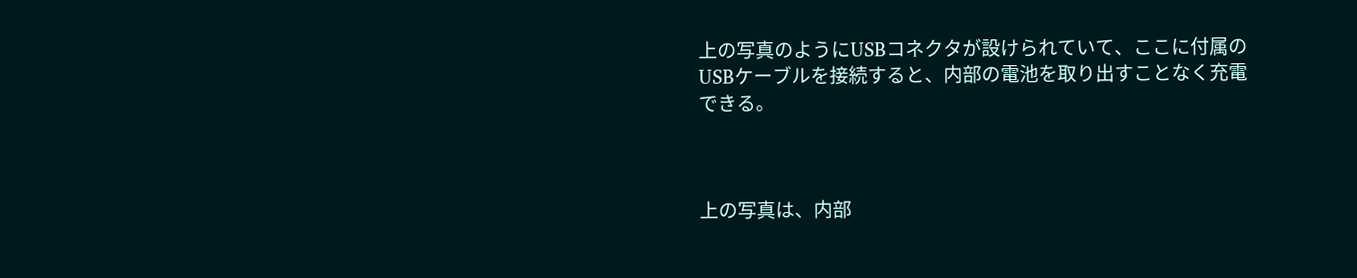上の写真のようにUSBコネクタが設けられていて、ここに付属のUSBケーブルを接続すると、内部の電池を取り出すことなく充電できる。



上の写真は、内部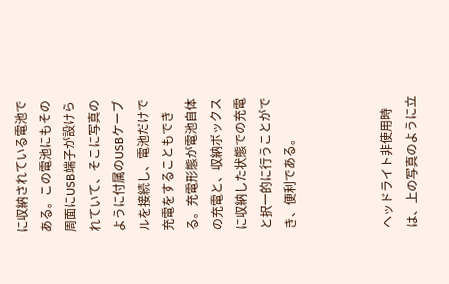に収納されている電池である。この電池にもその周面にUSB端子が設けられていて、そこに写真のように付属のUSBケーブルを接続し、電池だけで充電をすることもできる。充電形態が電池自体の充電と、収納ボックスに収納した状態での充電と択一的に行うことができ、便利である。



ヘッドライト非使用時は、上の写真のように立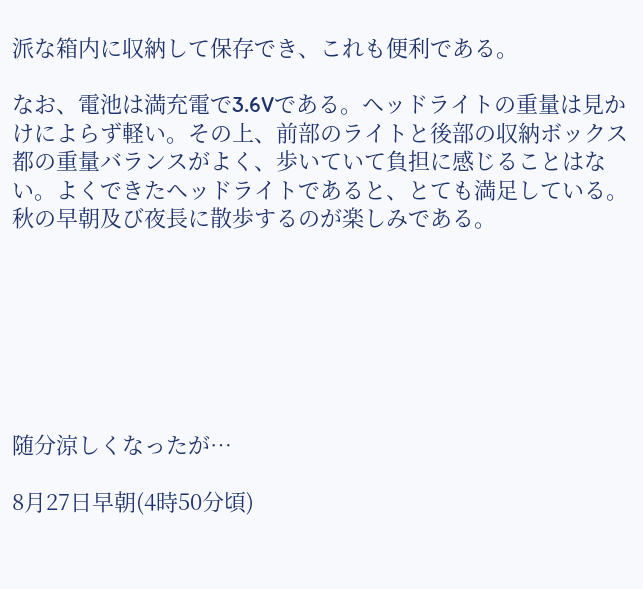派な箱内に収納して保存でき、これも便利である。

なお、電池は満充電で3.6Vである。ヘッドライトの重量は見かけによらず軽い。その上、前部のライトと後部の収納ボックス都の重量バランスがよく、歩いていて負担に感じることはない。よくできたヘッドライトであると、とても満足している。秋の早朝及び夜長に散歩するのが楽しみである。







随分涼しくなったが…

8月27日早朝(4時50分頃)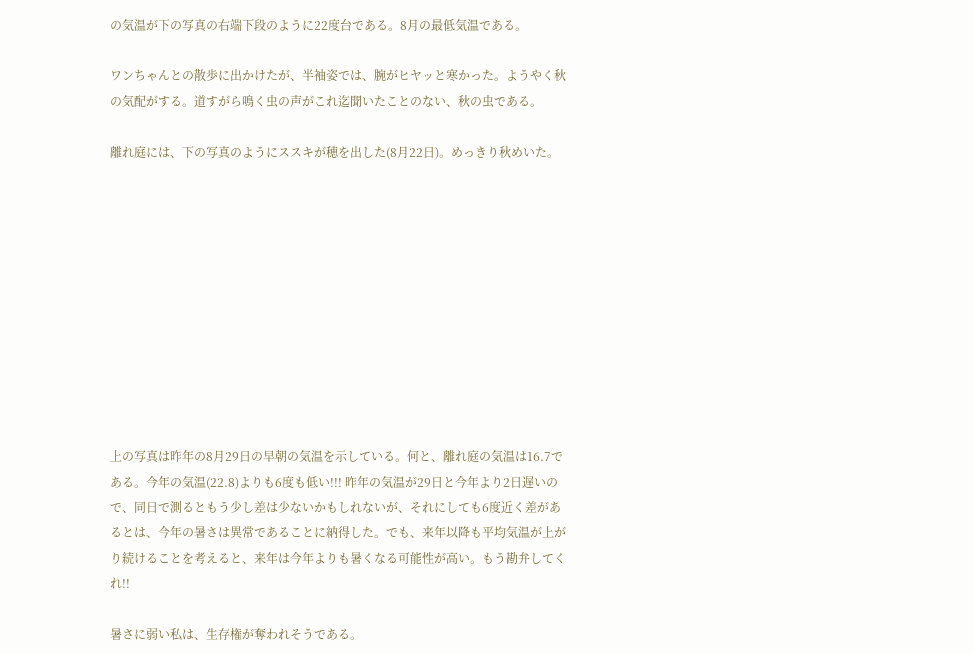の気温が下の写真の右端下段のように22度台である。8月の最低気温である。

ワンちゃんとの散歩に出かけたが、半袖姿では、腕がヒヤッと寒かった。ようやく秋の気配がする。道すがら鳴く虫の声がこれ迄聞いたことのない、秋の虫である。

離れ庭には、下の写真のようにススキが穂を出した(8月22日)。めっきり秋めいた。











上の写真は昨年の8月29日の早朝の気温を示している。何と、離れ庭の気温は16.7である。今年の気温(22.8)よりも6度も低い!!! 昨年の気温が29日と今年より2日遅いので、同日で測るともう少し差は少ないかもしれないが、それにしても6度近く差があるとは、今年の暑さは異常であることに納得した。でも、来年以降も平均気温が上がり続けることを考えると、来年は今年よりも暑くなる可能性が高い。もう勘弁してくれ!!

暑さに弱い私は、生存権が奪われそうである。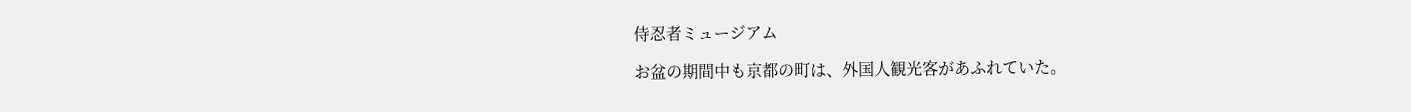侍忍者ミュージアム

お盆の期間中も京都の町は、外国人観光客があふれていた。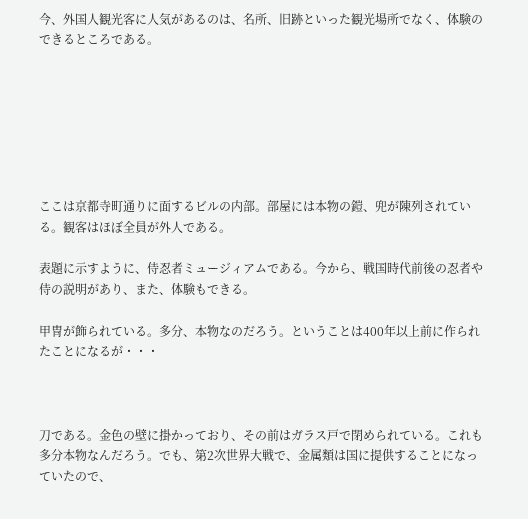今、外国人観光客に人気があるのは、名所、旧跡といった観光場所でなく、体験のできるところである。







ここは京都寺町通りに面するビルの内部。部屋には本物の鎧、兜が陳列されている。観客はほぼ全員が外人である。

表題に示すように、侍忍者ミュージィアムである。今から、戦国時代前後の忍者や侍の説明があり、また、体験もできる。

甲冑が飾られている。多分、本物なのだろう。ということは400年以上前に作られたことになるが・・・



刀である。金色の壁に掛かっており、その前はガラス戸で閉められている。これも多分本物なんだろう。でも、第2次世界大戦で、金属類は国に提供することになっていたので、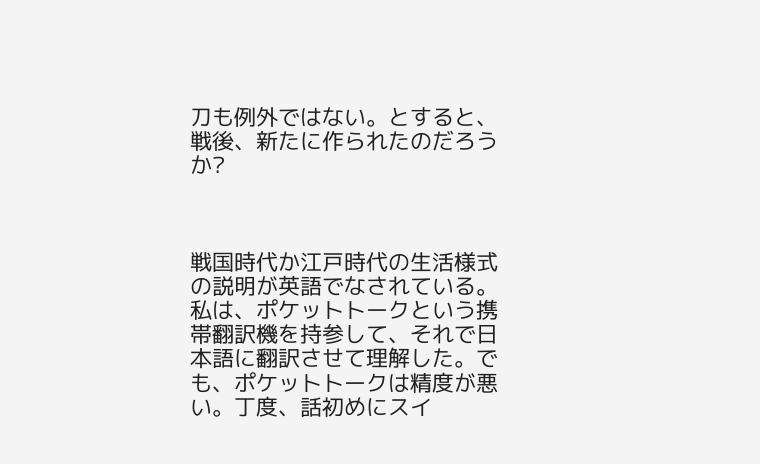刀も例外ではない。とすると、戦後、新たに作られたのだろうか?



戦国時代か江戸時代の生活様式の説明が英語でなされている。私は、ポケットトークという携帯翻訳機を持参して、それで日本語に翻訳させて理解した。でも、ポケットトークは精度が悪い。丁度、話初めにスイ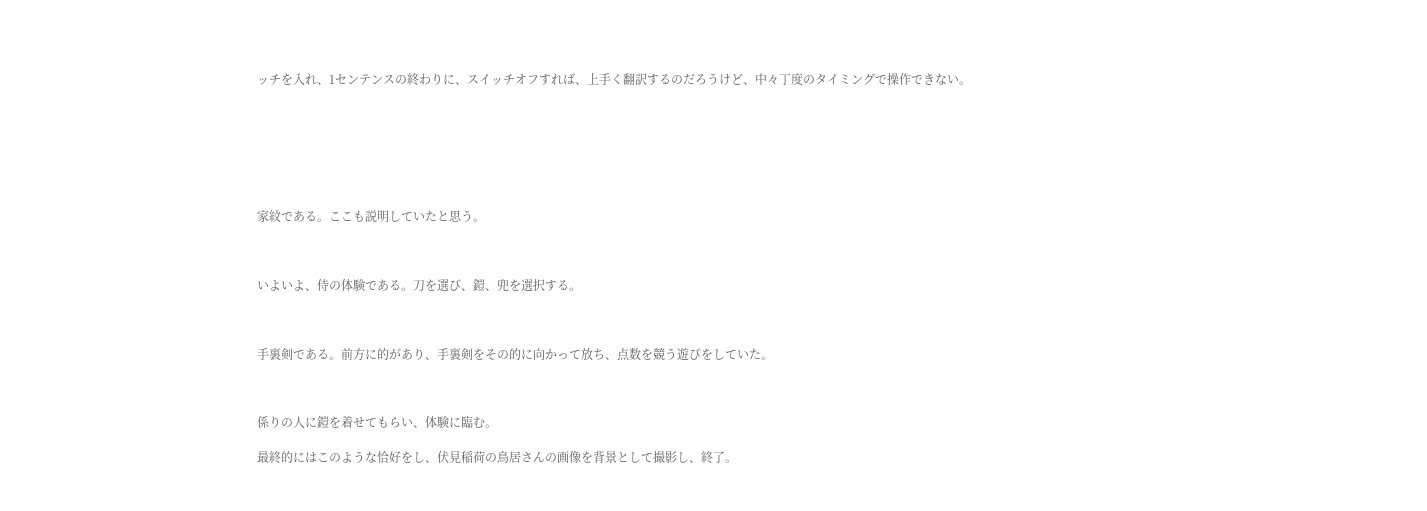ッチを入れ、1センテンスの終わりに、スイッチオフすれば、上手く翻訳するのだろうけど、中々丁度のタイミングで操作できない。







家紋である。ここも説明していたと思う。



いよいよ、侍の体験である。刀を選び、鎧、兜を選択する。



手裏剣である。前方に的があり、手裏剣をその的に向かって放ち、点数を競う遊びをしていた。



係りの人に鎧を着せてもらい、体験に臨む。

最終的にはこのような恰好をし、伏見稲荷の鳥居さんの画像を背景として撮影し、終了。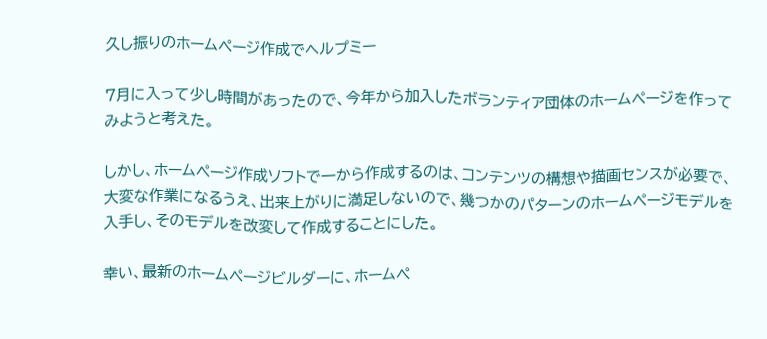久し振りのホームページ作成でヘルプミー

7月に入って少し時間があったので、今年から加入したボランティア団体のホームページを作ってみようと考えた。

しかし、ホームページ作成ソフトで一から作成するのは、コンテンツの構想や描画センスが必要で、大変な作業になるうえ、出来上がりに満足しないので、幾つかのパターンのホームページモデルを入手し、そのモデルを改変して作成することにした。

幸い、最新のホームページビルダーに、ホームペ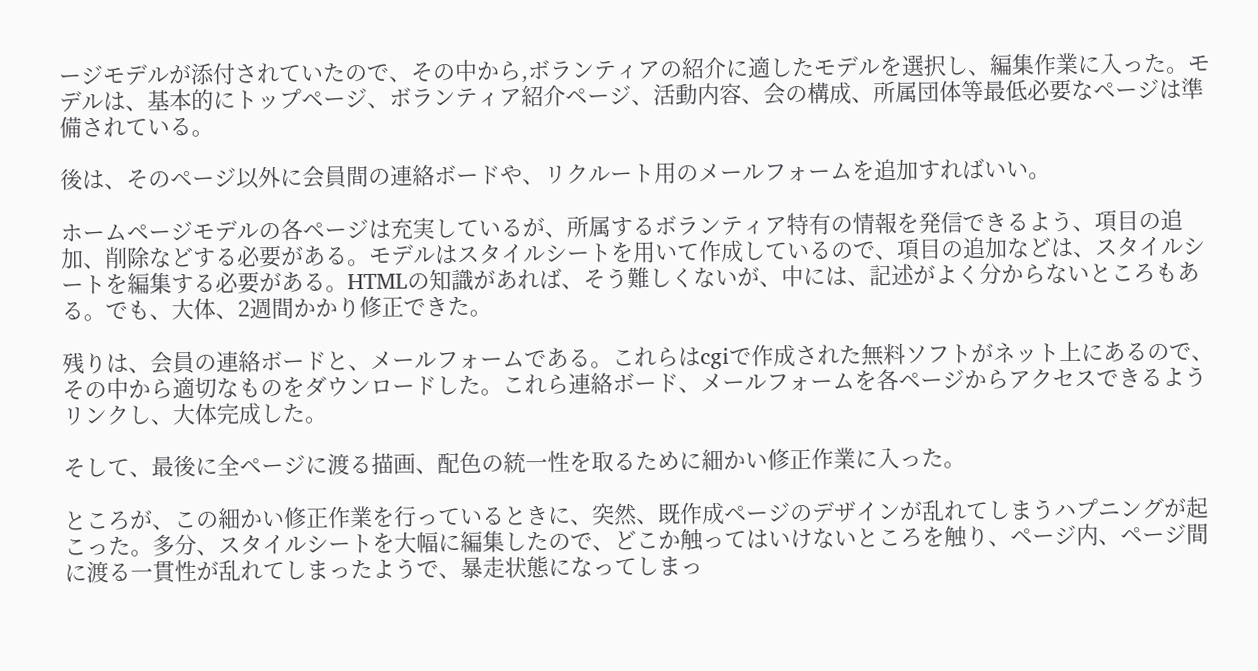ージモデルが添付されていたので、その中から,ボランティアの紹介に適したモデルを選択し、編集作業に入った。モデルは、基本的にトップページ、ボランティア紹介ページ、活動内容、会の構成、所属団体等最低必要なページは準備されている。

後は、そのページ以外に会員間の連絡ボードや、リクルート用のメールフォームを追加すればいい。

ホームページモデルの各ページは充実しているが、所属するボランティア特有の情報を発信できるよう、項目の追加、削除などする必要がある。モデルはスタイルシートを用いて作成しているので、項目の追加などは、スタイルシートを編集する必要がある。HTMLの知識があれば、そう難しくないが、中には、記述がよく分からないところもある。でも、大体、2週間かかり修正できた。

残りは、会員の連絡ボードと、メールフォームである。これらはcgiで作成された無料ソフトがネット上にあるので、その中から適切なものをダウンロードした。これら連絡ボード、メールフォームを各ページからアクセスできるようリンクし、大体完成した。

そして、最後に全ページに渡る描画、配色の統一性を取るために細かい修正作業に入った。

ところが、この細かい修正作業を行っているときに、突然、既作成ページのデザインが乱れてしまうハプニングが起こった。多分、スタイルシートを大幅に編集したので、どこか触ってはいけないところを触り、ページ内、ページ間に渡る一貫性が乱れてしまったようで、暴走状態になってしまっ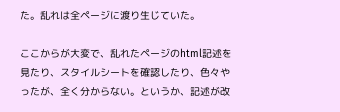た。乱れは全ページに渡り生じていた。

ここからが大変で、乱れたページのhtml記述を見たり、スタイルシートを確認したり、色々やったが、全く分からない。というか、記述が改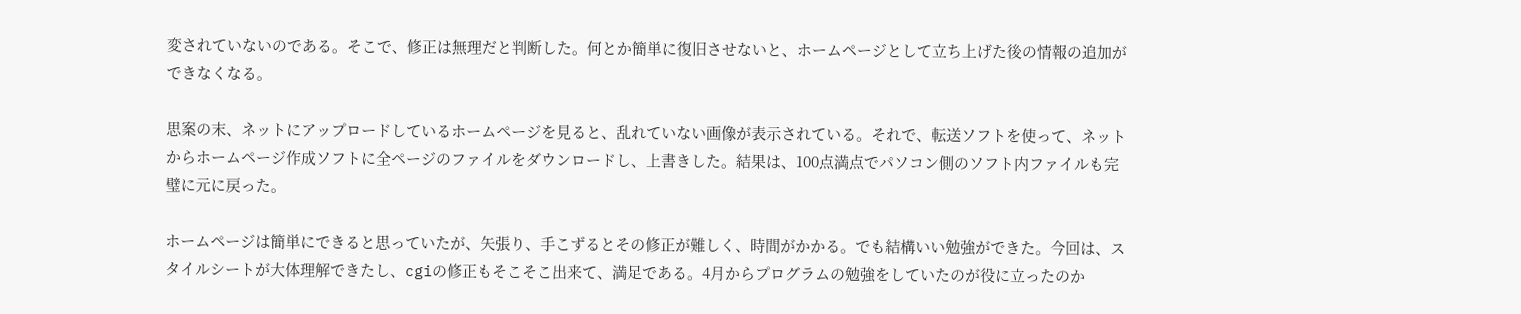変されていないのである。そこで、修正は無理だと判断した。何とか簡単に復旧させないと、ホームページとして立ち上げた後の情報の追加ができなくなる。

思案の末、ネットにアップロードしているホームページを見ると、乱れていない画像が表示されている。それで、転送ソフトを使って、ネットからホームページ作成ソフトに全ページのファイルをダウンロードし、上書きした。結果は、100点満点でパソコン側のソフト内ファイルも完璧に元に戻った。

ホームページは簡単にできると思っていたが、矢張り、手こずるとその修正が難しく、時間がかかる。でも結構いい勉強ができた。今回は、スタイルシートが大体理解できたし、cgiの修正もそこそこ出来て、満足である。4月からプログラムの勉強をしていたのが役に立ったのか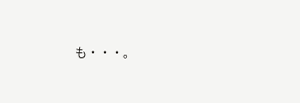も・・・。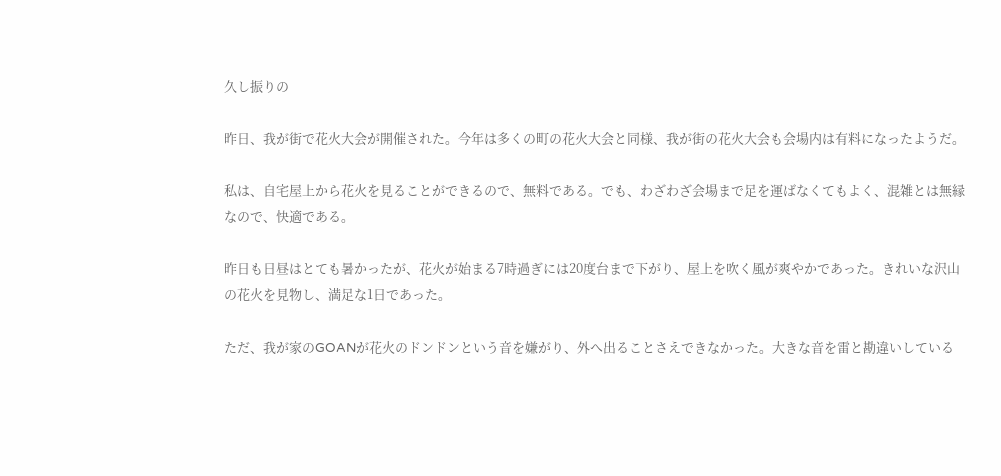久し振りの

昨日、我が街で花火大会が開催された。今年は多くの町の花火大会と同様、我が街の花火大会も会場内は有料になったようだ。

私は、自宅屋上から花火を見ることができるので、無料である。でも、わざわざ会場まで足を運ばなくてもよく、混雑とは無縁なので、快適である。

昨日も日昼はとても暑かったが、花火が始まる7時過ぎには20度台まで下がり、屋上を吹く風が爽やかであった。きれいな沢山の花火を見物し、満足な1日であった。

ただ、我が家のGOANが花火のドンドンという音を嫌がり、外へ出ることさえできなかった。大きな音を雷と勘違いしている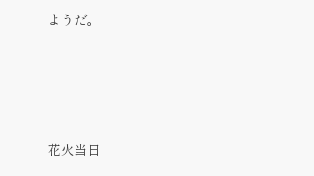ようだ。







花火当日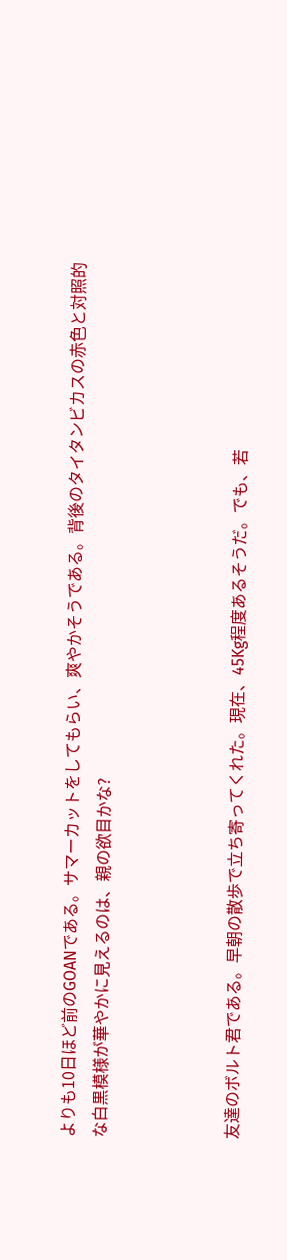よりも10日ほど前のGOANである。サマーカットをしてもらい、爽やかそうである。背後のタイタンビカスの赤色と対照的な白黒模様が華やかに見えるのは、親の欲目かな?



友達のボルト君である。早朝の散歩で立ち寄ってくれた。現在、45Kg程度あるそうだ。でも、若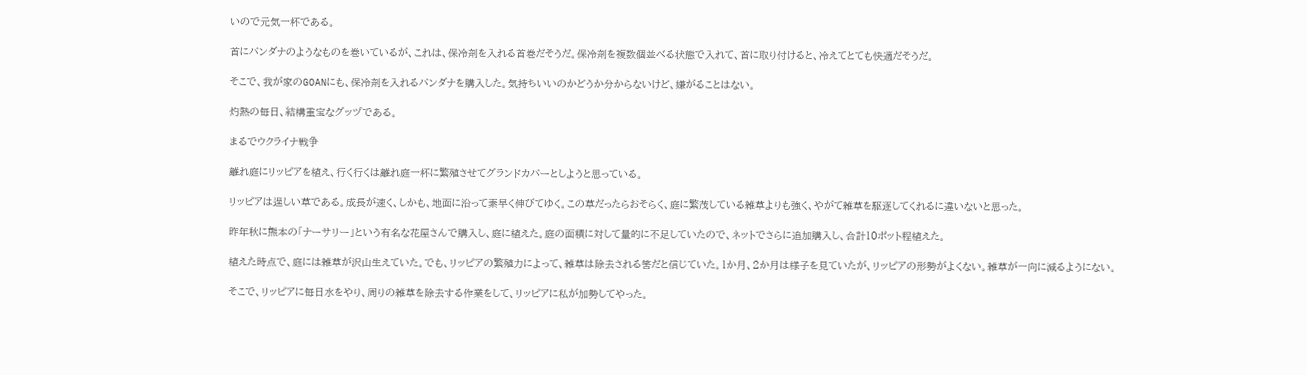いので元気一杯である。

首にバンダナのようなものを巻いているが、これは、保冷剤を入れる首巻だそうだ。保冷剤を複数個並べる状態で入れて、首に取り付けると、冷えてとても快適だそうだ。

そこで、我が家のGOANにも、保冷剤を入れるバンダナを購入した。気持ちいいのかどうか分からないけど、嫌がることはない。

灼熱の毎日、結構重宝なグッヅである。

まるでウクライナ戦争

離れ庭にリッピアを植え、行く行くは離れ庭一杯に繁殖させてグランドカバーとしようと思っている。

リッピアは逞しい草である。成長が速く、しかも、地面に沿って素早く伸びてゆく。この草だったらおそらく、庭に繁茂している雑草よりも強く、やがて雑草を駆逐してくれるに違いないと思った。

昨年秋に熊本の「ナーサリー」という有名な花屋さんで購入し、庭に植えた。庭の面積に対して量的に不足していたので、ネットでさらに追加購入し、合計10ポット程植えた。

植えた時点で、庭には雑草が沢山生えていた。でも、リッピアの繁殖力によって、雑草は除去される筈だと信じていた。1か月、2か月は様子を見ていたが、リッピアの形勢がよくない。雑草が一向に減るようにない。

そこで、リッピアに毎日水をやり、周りの雑草を除去する作業をして、リッピアに私が加勢してやった。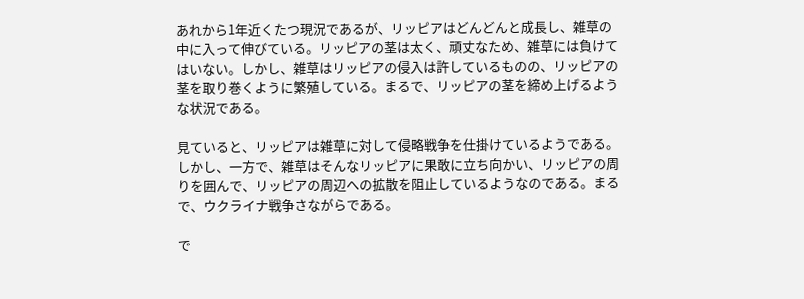あれから1年近くたつ現況であるが、リッピアはどんどんと成長し、雑草の中に入って伸びている。リッピアの茎は太く、頑丈なため、雑草には負けてはいない。しかし、雑草はリッピアの侵入は許しているものの、リッピアの茎を取り巻くように繁殖している。まるで、リッピアの茎を締め上げるような状況である。

見ていると、リッピアは雑草に対して侵略戦争を仕掛けているようである。しかし、一方で、雑草はそんなリッピアに果敢に立ち向かい、リッピアの周りを囲んで、リッピアの周辺への拡散を阻止しているようなのである。まるで、ウクライナ戦争さながらである。

で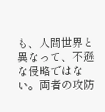も、人間世界と異なって、不遜な侵略ではない。両者の攻防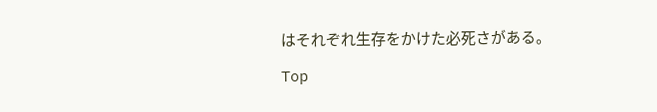はそれぞれ生存をかけた必死さがある。

Top